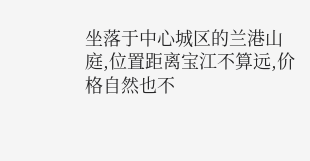坐落于中心城区的兰港山庭,位置距离宝江不算远,价格自然也不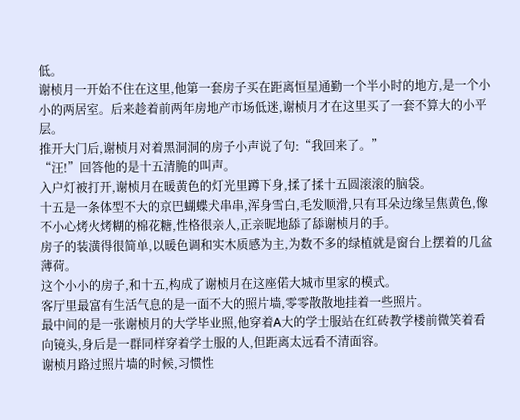低。
谢桢月一开始不住在这里,他第一套房子买在距离恒星通勤一个半小时的地方,是一个小小的两居室。后来趁着前两年房地产市场低迷,谢桢月才在这里买了一套不算大的小平层。
推开大门后,谢桢月对着黑洞洞的房子小声说了句:“我回来了。”
“汪!”回答他的是十五清脆的叫声。
入户灯被打开,谢桢月在暖黄色的灯光里蹲下身,揉了揉十五圆滚滚的脑袋。
十五是一条体型不大的京巴蝴蝶犬串串,浑身雪白,毛发顺滑,只有耳朵边缘呈焦黄色,像不小心烤火烤糊的棉花糖,性格很亲人,正亲昵地舔了舔谢桢月的手。
房子的装潢得很简单,以暖色调和实木质感为主,为数不多的绿植就是窗台上摆着的几盆薄荷。
这个小小的房子,和十五,构成了谢桢月在这座偌大城市里家的模式。
客厅里最富有生活气息的是一面不大的照片墙,零零散散地挂着一些照片。
最中间的是一张谢桢月的大学毕业照,他穿着A大的学士服站在红砖教学楼前微笑着看向镜头,身后是一群同样穿着学士服的人,但距离太远看不清面容。
谢桢月路过照片墙的时候,习惯性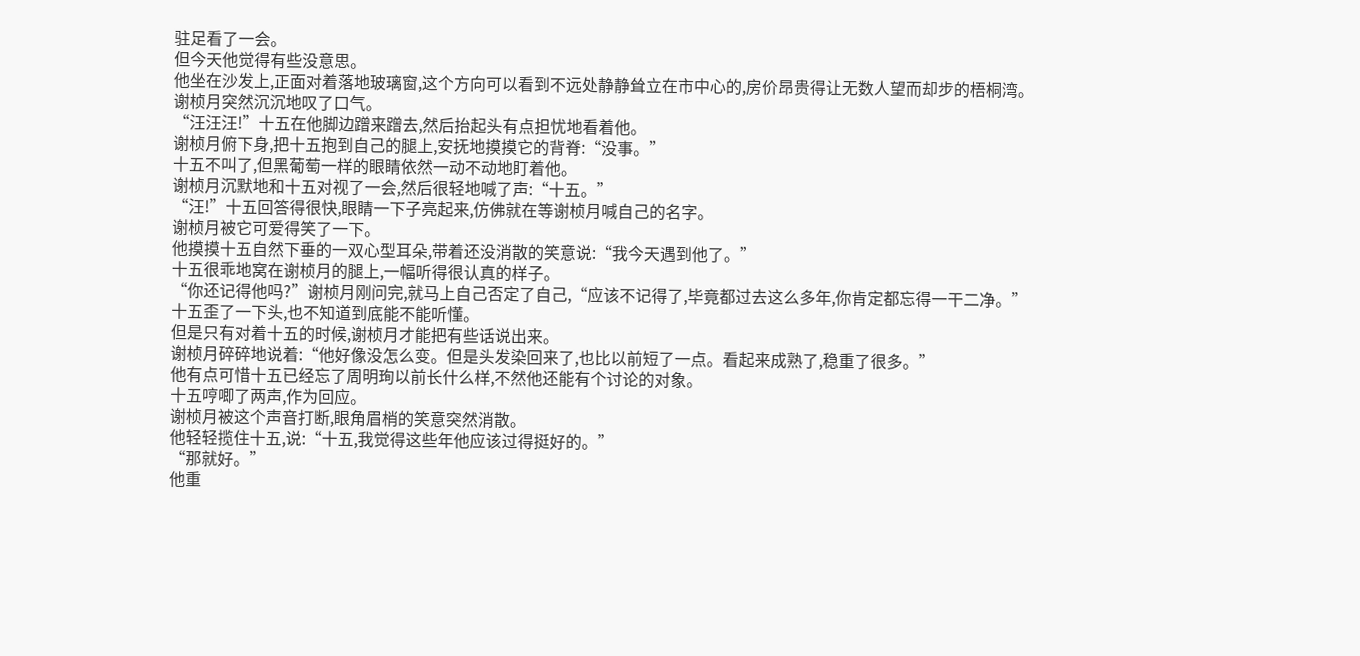驻足看了一会。
但今天他觉得有些没意思。
他坐在沙发上,正面对着落地玻璃窗,这个方向可以看到不远处静静耸立在市中心的,房价昂贵得让无数人望而却步的梧桐湾。
谢桢月突然沉沉地叹了口气。
“汪汪汪!”十五在他脚边蹭来蹭去,然后抬起头有点担忧地看着他。
谢桢月俯下身,把十五抱到自己的腿上,安抚地摸摸它的背脊:“没事。”
十五不叫了,但黑葡萄一样的眼睛依然一动不动地盯着他。
谢桢月沉默地和十五对视了一会,然后很轻地喊了声:“十五。”
“汪!”十五回答得很快,眼睛一下子亮起来,仿佛就在等谢桢月喊自己的名字。
谢桢月被它可爱得笑了一下。
他摸摸十五自然下垂的一双心型耳朵,带着还没消散的笑意说:“我今天遇到他了。”
十五很乖地窝在谢桢月的腿上,一幅听得很认真的样子。
“你还记得他吗?”谢桢月刚问完,就马上自己否定了自己,“应该不记得了,毕竟都过去这么多年,你肯定都忘得一干二净。”
十五歪了一下头,也不知道到底能不能听懂。
但是只有对着十五的时候,谢桢月才能把有些话说出来。
谢桢月碎碎地说着:“他好像没怎么变。但是头发染回来了,也比以前短了一点。看起来成熟了,稳重了很多。”
他有点可惜十五已经忘了周明珣以前长什么样,不然他还能有个讨论的对象。
十五哼唧了两声,作为回应。
谢桢月被这个声音打断,眼角眉梢的笑意突然消散。
他轻轻揽住十五,说:“十五,我觉得这些年他应该过得挺好的。”
“那就好。”
他重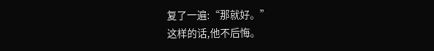复了一遍:“那就好。”
这样的话,他不后悔。